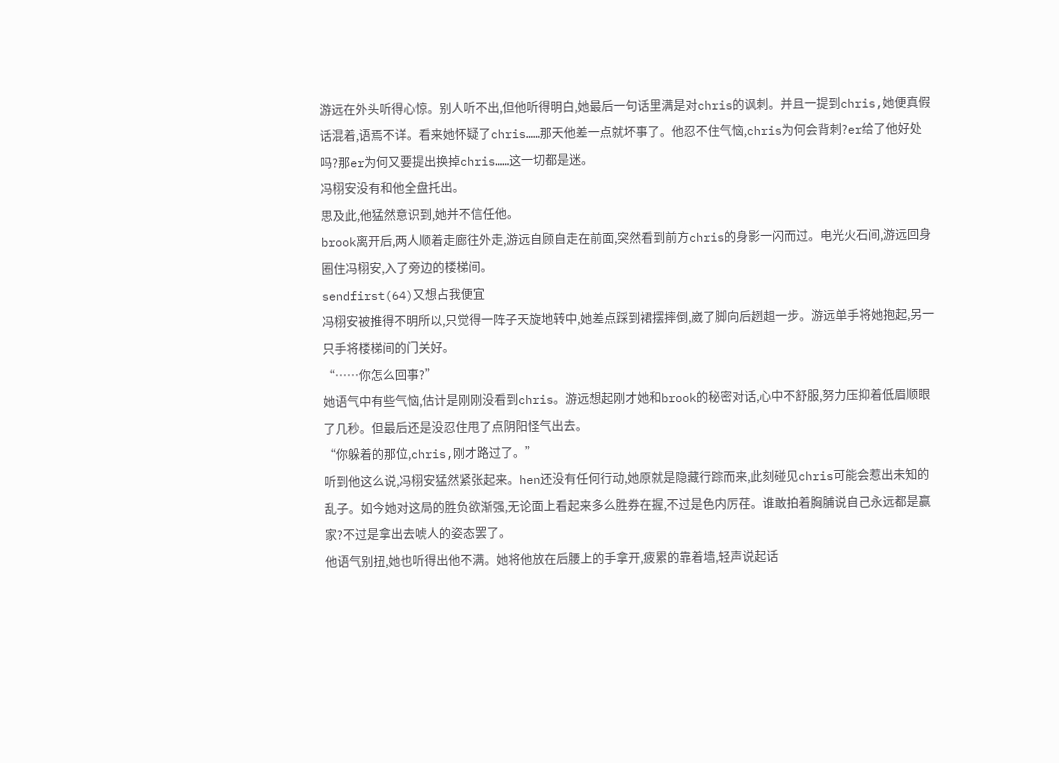游远在外头听得心惊。别人听不出,但他听得明白,她最后一句话里满是对chris的讽刺。并且一提到chris,她便真假话混着,语焉不详。看来她怀疑了chris……那天他差一点就坏事了。他忍不住气恼,chris为何会背刺?er给了他好处吗?那er为何又要提出换掉chris……这一切都是迷。
冯栩安没有和他全盘托出。
思及此,他猛然意识到,她并不信任他。
brook离开后,两人顺着走廊往外走,游远自顾自走在前面,突然看到前方chris的身影一闪而过。电光火石间,游远回身圈住冯栩安,入了旁边的楼梯间。
sendfirst(64)又想占我便宜
冯栩安被推得不明所以,只觉得一阵子天旋地转中,她差点踩到裙摆摔倒,崴了脚向后趔趄一步。游远单手将她抱起,另一只手将楼梯间的门关好。
“……你怎么回事?”
她语气中有些气恼,估计是刚刚没看到chris。游远想起刚才她和brook的秘密对话,心中不舒服,努力压抑着低眉顺眼了几秒。但最后还是没忍住甩了点阴阳怪气出去。
“你躲着的那位,chris,刚才路过了。”
听到他这么说,冯栩安猛然紧张起来。hen还没有任何行动,她原就是隐藏行踪而来,此刻碰见chris可能会惹出未知的乱子。如今她对这局的胜负欲渐强,无论面上看起来多么胜券在握,不过是色内厉荏。谁敢拍着胸脯说自己永远都是赢家?不过是拿出去唬人的姿态罢了。
他语气别扭,她也听得出他不满。她将他放在后腰上的手拿开,疲累的靠着墙,轻声说起话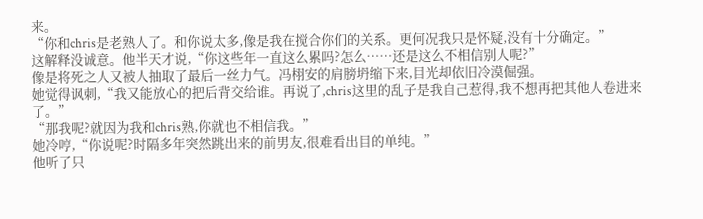来。
“你和chris是老熟人了。和你说太多,像是我在搅合你们的关系。更何况我只是怀疑,没有十分确定。”
这解释没诚意。他半天才说,“你这些年一直这么累吗?怎么……还是这么不相信别人呢?”
像是将死之人又被人抽取了最后一丝力气。冯栩安的肩膀坍缩下来,目光却依旧冷漠倔强。
她觉得讽刺,“我又能放心的把后背交给谁。再说了,chris这里的乱子是我自己惹得,我不想再把其他人卷进来了。”
“那我呢?就因为我和chris熟,你就也不相信我。”
她冷哼,“你说呢?时隔多年突然跳出来的前男友,很难看出目的单纯。”
他听了只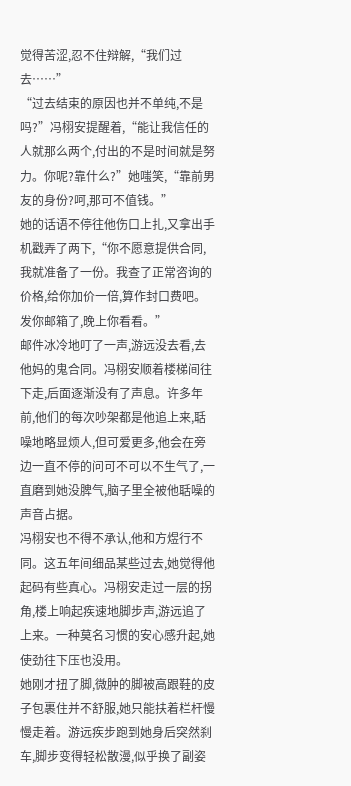觉得苦涩,忍不住辩解,“我们过去……”
“过去结束的原因也并不单纯,不是吗?”冯栩安提醒着,“能让我信任的人就那么两个,付出的不是时间就是努力。你呢?靠什么?”她嗤笑,“靠前男友的身份?呵,那可不值钱。”
她的话语不停往他伤口上扎,又拿出手机戳弄了两下,“你不愿意提供合同,我就准备了一份。我查了正常咨询的价格,给你加价一倍,算作封口费吧。发你邮箱了,晚上你看看。”
邮件冰冷地叮了一声,游远没去看,去他妈的鬼合同。冯栩安顺着楼梯间往下走,后面逐渐没有了声息。许多年前,他们的每次吵架都是他追上来,聒噪地略显烦人,但可爱更多,他会在旁边一直不停的问可不可以不生气了,一直磨到她没脾气,脑子里全被他聒噪的声音占据。
冯栩安也不得不承认,他和方煜行不同。这五年间细品某些过去,她觉得他起码有些真心。冯栩安走过一层的拐角,楼上响起疾速地脚步声,游远追了上来。一种莫名习惯的安心感升起,她使劲往下压也没用。
她刚才扭了脚,微肿的脚被高跟鞋的皮子包裹住并不舒服,她只能扶着栏杆慢慢走着。游远疾步跑到她身后突然刹车,脚步变得轻松散漫,似乎换了副姿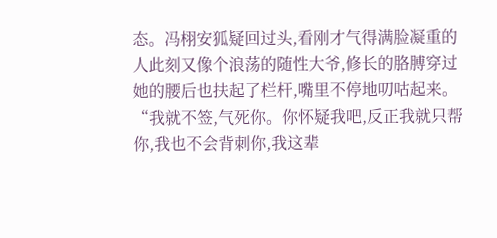态。冯栩安狐疑回过头,看刚才气得满脸凝重的人此刻又像个浪荡的随性大爷,修长的胳膊穿过她的腰后也扶起了栏杆,嘴里不停地叨咕起来。
“我就不签,气死你。你怀疑我吧,反正我就只帮你,我也不会背刺你,我这辈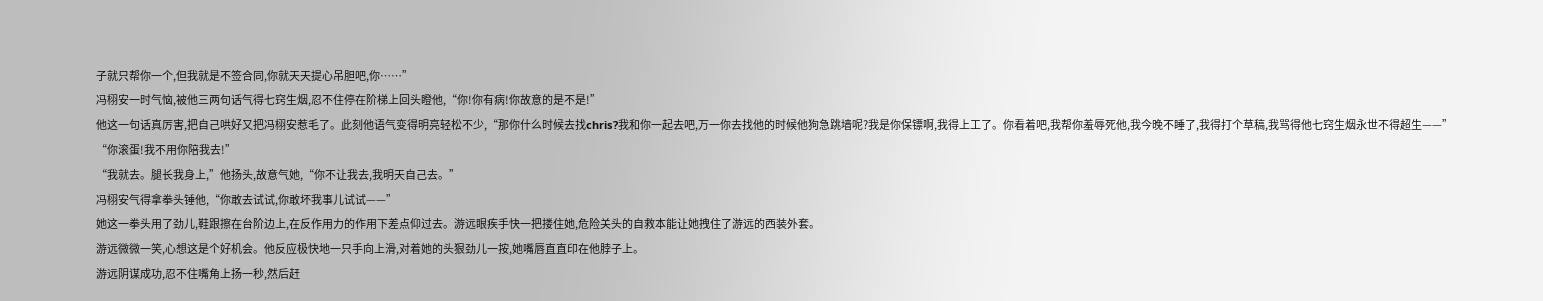子就只帮你一个,但我就是不签合同,你就天天提心吊胆吧,你……”
冯栩安一时气恼,被他三两句话气得七窍生烟,忍不住停在阶梯上回头瞪他,“你!你有病!你故意的是不是!”
他这一句话真厉害,把自己哄好又把冯栩安惹毛了。此刻他语气变得明亮轻松不少,“那你什么时候去找chris?我和你一起去吧,万一你去找他的时候他狗急跳墙呢?我是你保镖啊,我得上工了。你看着吧,我帮你羞辱死他,我今晚不睡了,我得打个草稿,我骂得他七窍生烟永世不得超生——”
“你滚蛋!我不用你陪我去!”
“我就去。腿长我身上,”他扬头,故意气她,“你不让我去,我明天自己去。”
冯栩安气得拿拳头锤他,“你敢去试试,你敢坏我事儿试试——”
她这一拳头用了劲儿,鞋跟擦在台阶边上,在反作用力的作用下差点仰过去。游远眼疾手快一把搂住她,危险关头的自救本能让她拽住了游远的西装外套。
游远微微一笑,心想这是个好机会。他反应极快地一只手向上滑,对着她的头狠劲儿一按,她嘴唇直直印在他脖子上。
游远阴谋成功,忍不住嘴角上扬一秒,然后赶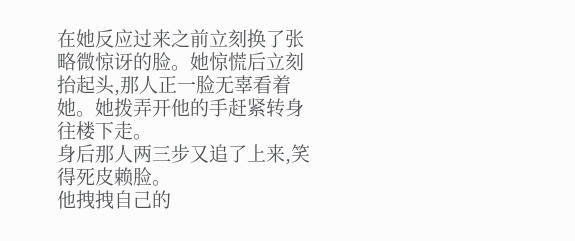在她反应过来之前立刻换了张略微惊讶的脸。她惊慌后立刻抬起头,那人正一脸无辜看着她。她拨弄开他的手赶紧转身往楼下走。
身后那人两三步又追了上来,笑得死皮赖脸。
他拽拽自己的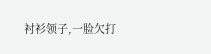衬衫领子,一脸欠打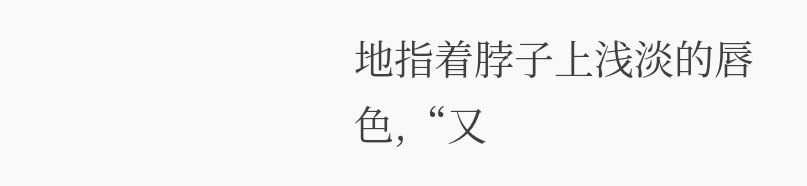地指着脖子上浅淡的唇色,“又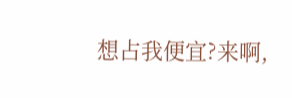想占我便宜?来啊,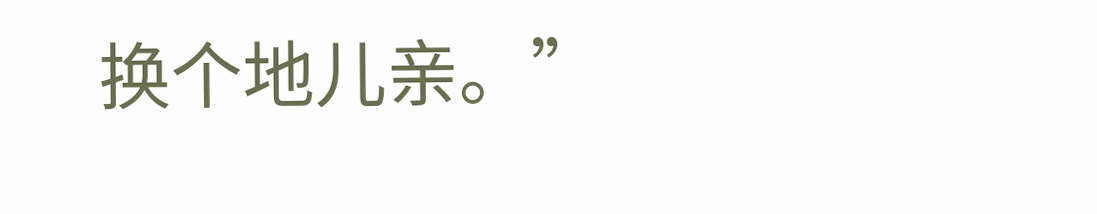换个地儿亲。”